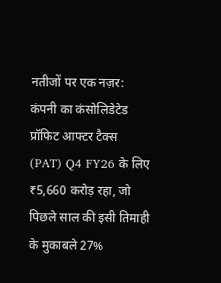नतीजों पर एक नज़र:
कंपनी का कंसोलिडेटेड प्रॉफिट आफ्टर टैक्स (PAT) Q4 FY26 के लिए ₹5,660 करोड़ रहा, जो पिछले साल की इसी तिमाही के मुकाबले 27%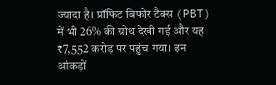ज्यादा है। प्रॉफिट बिफोर टैक्स (PBT) में भी 26% की ग्रोथ देखी गई और यह ₹7,552 करोड़ पर पहुंच गया। इन आंकड़ों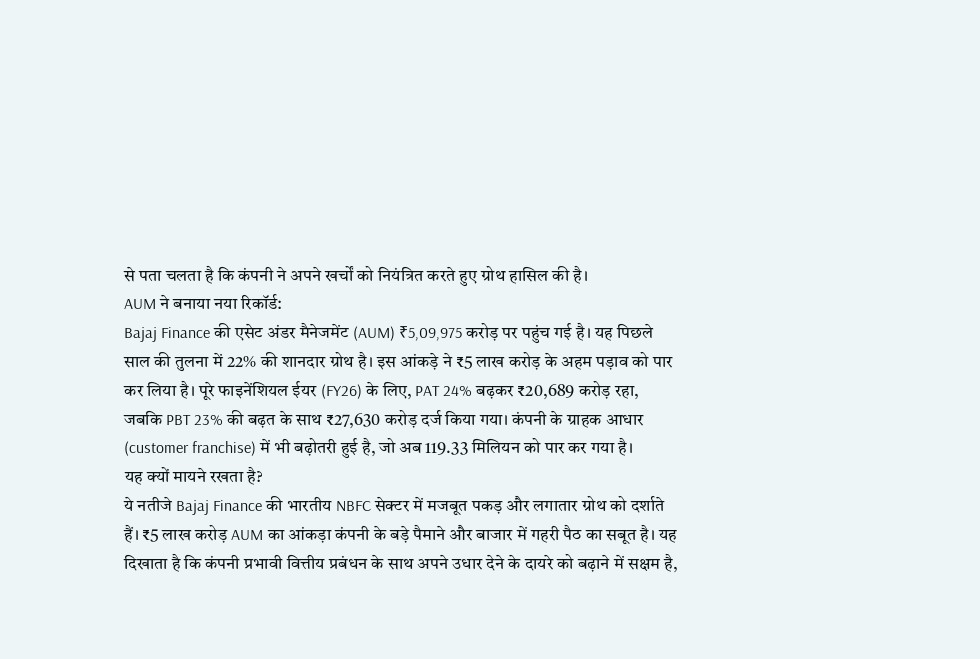से पता चलता है कि कंपनी ने अपने खर्चों को नियंत्रित करते हुए ग्रोथ हासिल की है।
AUM ने बनाया नया रिकॉर्ड:
Bajaj Finance की एसेट अंडर मैनेजमेंट (AUM) ₹5,09,975 करोड़ पर पहुंच गई है। यह पिछले साल की तुलना में 22% की शानदार ग्रोथ है। इस आंकड़े ने ₹5 लाख करोड़ के अहम पड़ाव को पार कर लिया है। पूरे फाइनेंशियल ईयर (FY26) के लिए, PAT 24% बढ़कर ₹20,689 करोड़ रहा, जबकि PBT 23% की बढ़त के साथ ₹27,630 करोड़ दर्ज किया गया। कंपनी के ग्राहक आधार (customer franchise) में भी बढ़ोतरी हुई है, जो अब 119.33 मिलियन को पार कर गया है।
यह क्यों मायने रखता है?
ये नतीजे Bajaj Finance की भारतीय NBFC सेक्टर में मजबूत पकड़ और लगातार ग्रोथ को दर्शाते हैं। ₹5 लाख करोड़ AUM का आंकड़ा कंपनी के बड़े पैमाने और बाजार में गहरी पैठ का सबूत है। यह दिखाता है कि कंपनी प्रभावी वित्तीय प्रबंधन के साथ अपने उधार देने के दायरे को बढ़ाने में सक्षम है,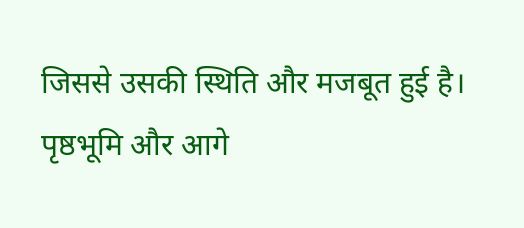जिससे उसकी स्थिति और मजबूत हुई है।
पृष्ठभूमि और आगे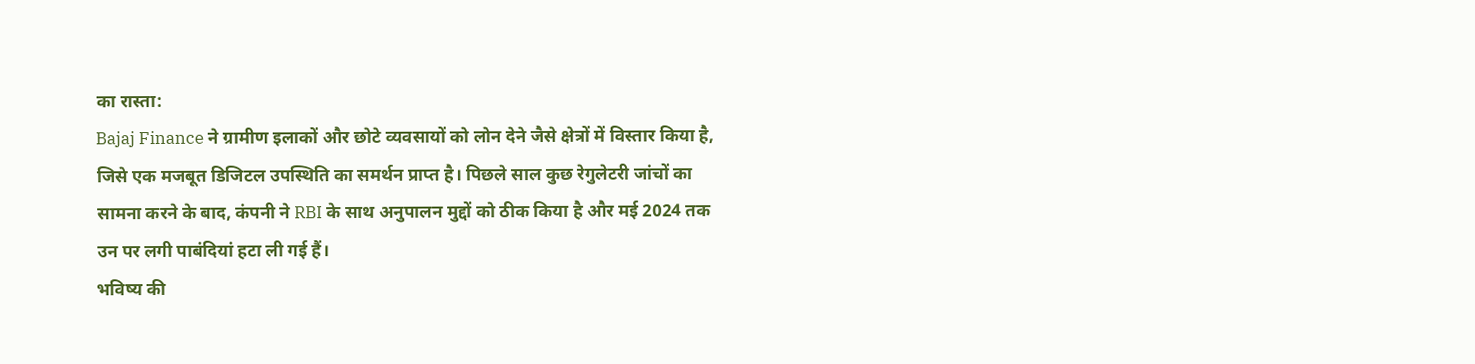का रास्ता:
Bajaj Finance ने ग्रामीण इलाकों और छोटे व्यवसायों को लोन देने जैसे क्षेत्रों में विस्तार किया है, जिसे एक मजबूत डिजिटल उपस्थिति का समर्थन प्राप्त है। पिछले साल कुछ रेगुलेटरी जांचों का सामना करने के बाद, कंपनी ने RBI के साथ अनुपालन मुद्दों को ठीक किया है और मई 2024 तक उन पर लगी पाबंदियां हटा ली गई हैं।
भविष्य की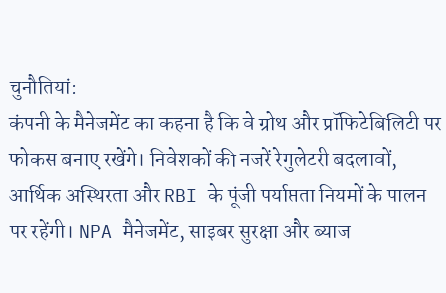चुनौतियां:
कंपनी के मैनेजमेंट का कहना है कि वे ग्रोथ और प्रॉफिटेबिलिटी पर फोकस बनाए रखेंगे। निवेशकों की नजरें रेगुलेटरी बदलावों, आर्थिक अस्थिरता और RBI के पूंजी पर्याप्तता नियमों के पालन पर रहेंगी। NPA मैनेजमेंट, साइबर सुरक्षा और ब्याज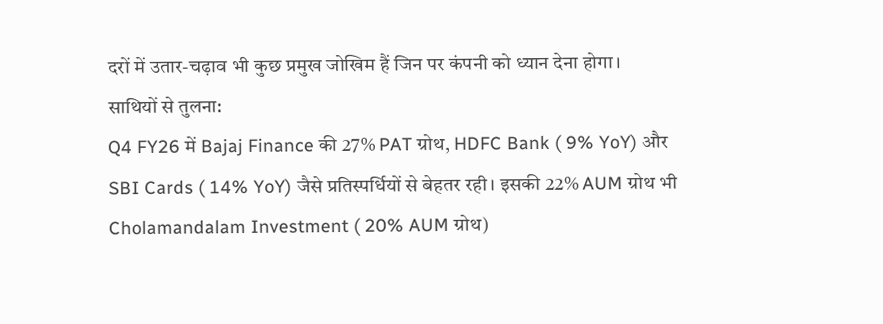दरों में उतार-चढ़ाव भी कुछ प्रमुख जोखिम हैं जिन पर कंपनी को ध्यान देना होगा।
साथियों से तुलना:
Q4 FY26 में Bajaj Finance की 27% PAT ग्रोथ, HDFC Bank ( 9% YoY) और SBI Cards ( 14% YoY) जैसे प्रतिस्पर्धियों से बेहतर रही। इसकी 22% AUM ग्रोथ भी Cholamandalam Investment ( 20% AUM ग्रोथ)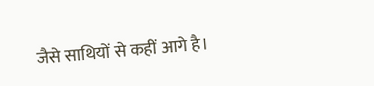जैसे साथियों से कहीं आगे है।